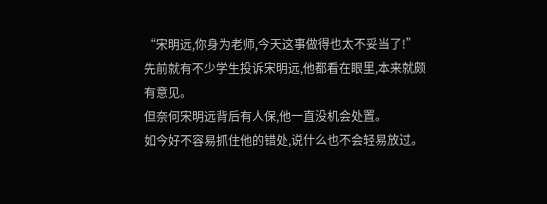“宋明远,你身为老师,今天这事做得也太不妥当了!”
先前就有不少学生投诉宋明远,他都看在眼里,本来就颇有意见。
但奈何宋明远背后有人保,他一直没机会处置。
如今好不容易抓住他的错处,说什么也不会轻易放过。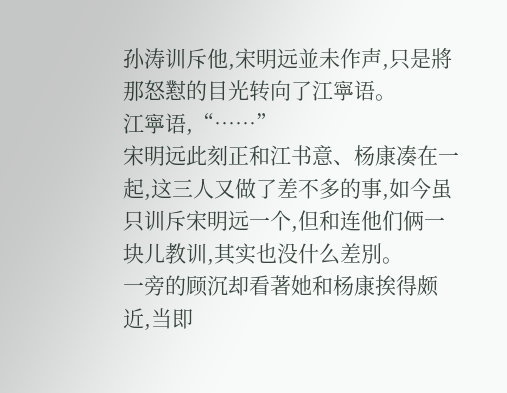孙涛训斥他,宋明远並未作声,只是將那怒懟的目光转向了江寧语。
江寧语,“……”
宋明远此刻正和江书意、杨康凑在一起,这三人又做了差不多的事,如今虽只训斥宋明远一个,但和连他们俩一块儿教训,其实也没什么差別。
一旁的顾沉却看著她和杨康挨得颇近,当即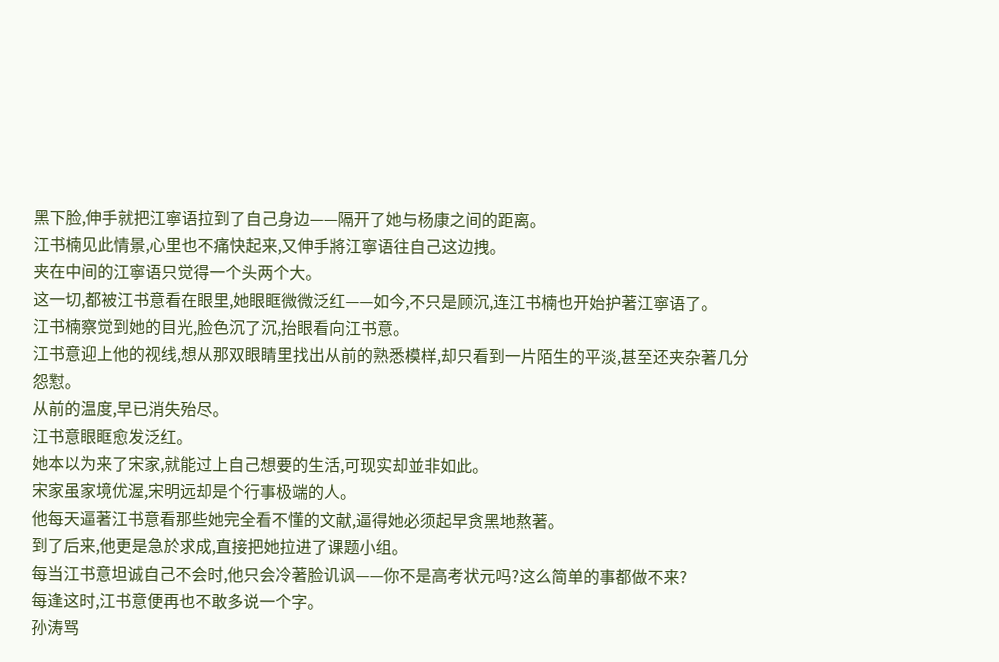黑下脸,伸手就把江寧语拉到了自己身边——隔开了她与杨康之间的距离。
江书楠见此情景,心里也不痛快起来,又伸手將江寧语往自己这边拽。
夹在中间的江寧语只觉得一个头两个大。
这一切,都被江书意看在眼里,她眼眶微微泛红——如今,不只是顾沉,连江书楠也开始护著江寧语了。
江书楠察觉到她的目光,脸色沉了沉,抬眼看向江书意。
江书意迎上他的视线,想从那双眼睛里找出从前的熟悉模样,却只看到一片陌生的平淡,甚至还夹杂著几分怨懟。
从前的温度,早已消失殆尽。
江书意眼眶愈发泛红。
她本以为来了宋家,就能过上自己想要的生活,可现实却並非如此。
宋家虽家境优渥,宋明远却是个行事极端的人。
他每天逼著江书意看那些她完全看不懂的文献,逼得她必须起早贪黑地熬著。
到了后来,他更是急於求成,直接把她拉进了课题小组。
每当江书意坦诚自己不会时,他只会冷著脸讥讽——你不是高考状元吗?这么简单的事都做不来?
每逢这时,江书意便再也不敢多说一个字。
孙涛骂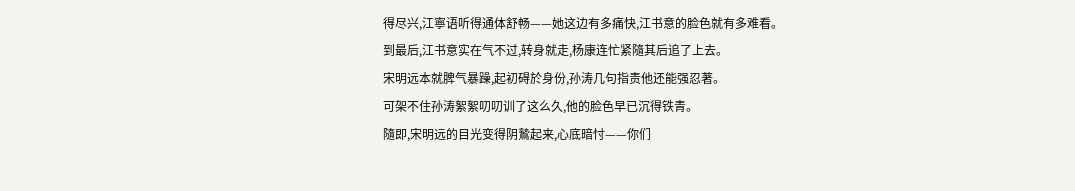得尽兴,江寧语听得通体舒畅——她这边有多痛快,江书意的脸色就有多难看。
到最后,江书意实在气不过,转身就走,杨康连忙紧隨其后追了上去。
宋明远本就脾气暴躁,起初碍於身份,孙涛几句指责他还能强忍著。
可架不住孙涛絮絮叨叨训了这么久,他的脸色早已沉得铁青。
隨即,宋明远的目光变得阴鷙起来,心底暗忖——你们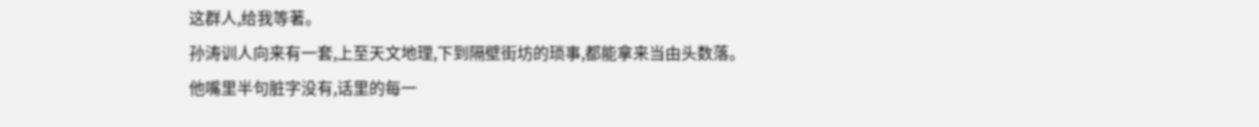这群人,给我等著。
孙涛训人向来有一套,上至天文地理,下到隔壁街坊的琐事,都能拿来当由头数落。
他嘴里半句脏字没有,话里的每一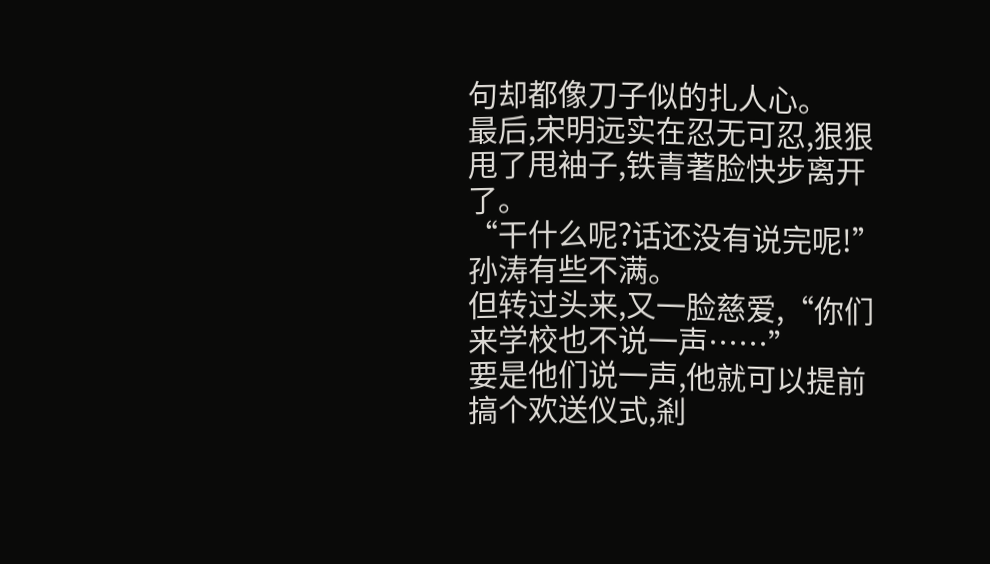句却都像刀子似的扎人心。
最后,宋明远实在忍无可忍,狠狠甩了甩袖子,铁青著脸快步离开了。
“干什么呢?话还没有说完呢!”孙涛有些不满。
但转过头来,又一脸慈爱,“你们来学校也不说一声……”
要是他们说一声,他就可以提前搞个欢送仪式,剎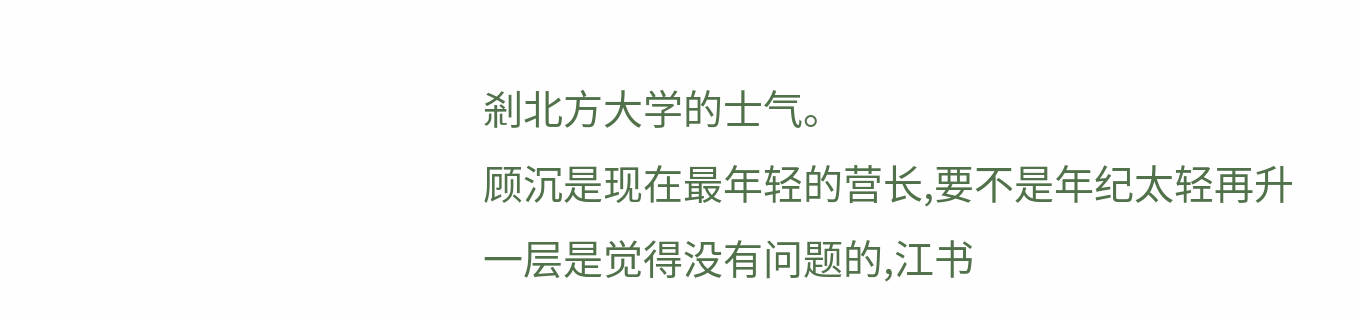剎北方大学的士气。
顾沉是现在最年轻的营长,要不是年纪太轻再升一层是觉得没有问题的,江书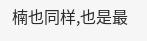楠也同样,也是最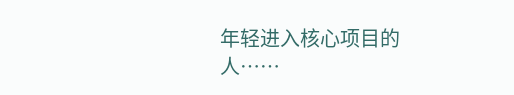年轻进入核心项目的人……